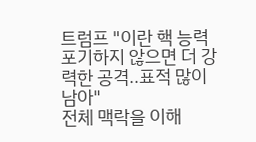트럼프 "이란 핵 능력 포기하지 않으면 더 강력한 공격‥표적 많이 남아"
전체 맥락을 이해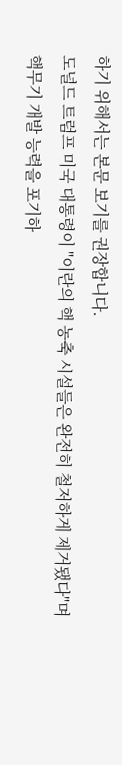하기 위해서는 본문 보기를 권장합니다.
도널드 트럼프 미국 대통령이 "이란의 핵 농축 시설들은 완전히 철저하게 제거됐다"며 핵무기 개발 능력을 포기하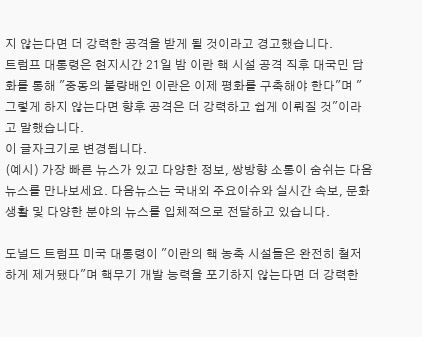지 않는다면 더 강력한 공격을 받게 될 것이라고 경고했습니다.
트럼프 대통령은 현지시간 21일 밤 이란 핵 시설 공격 직후 대국민 담화를 통해 "중동의 불량배인 이란은 이제 평화를 구축해야 한다"며 "그렇게 하지 않는다면 향후 공격은 더 강력하고 쉽게 이뤄질 것"이라고 말했습니다.
이 글자크기로 변경됩니다.
(예시) 가장 빠른 뉴스가 있고 다양한 정보, 쌍방향 소통이 숨쉬는 다음뉴스를 만나보세요. 다음뉴스는 국내외 주요이슈와 실시간 속보, 문화생활 및 다양한 분야의 뉴스를 입체적으로 전달하고 있습니다.

도널드 트럼프 미국 대통령이 "이란의 핵 농축 시설들은 완전히 철저하게 제거됐다"며 핵무기 개발 능력을 포기하지 않는다면 더 강력한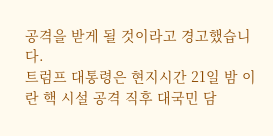공격을 받게 될 것이라고 경고했습니다.
트럼프 대통령은 현지시간 21일 밤 이란 핵 시설 공격 직후 대국민 담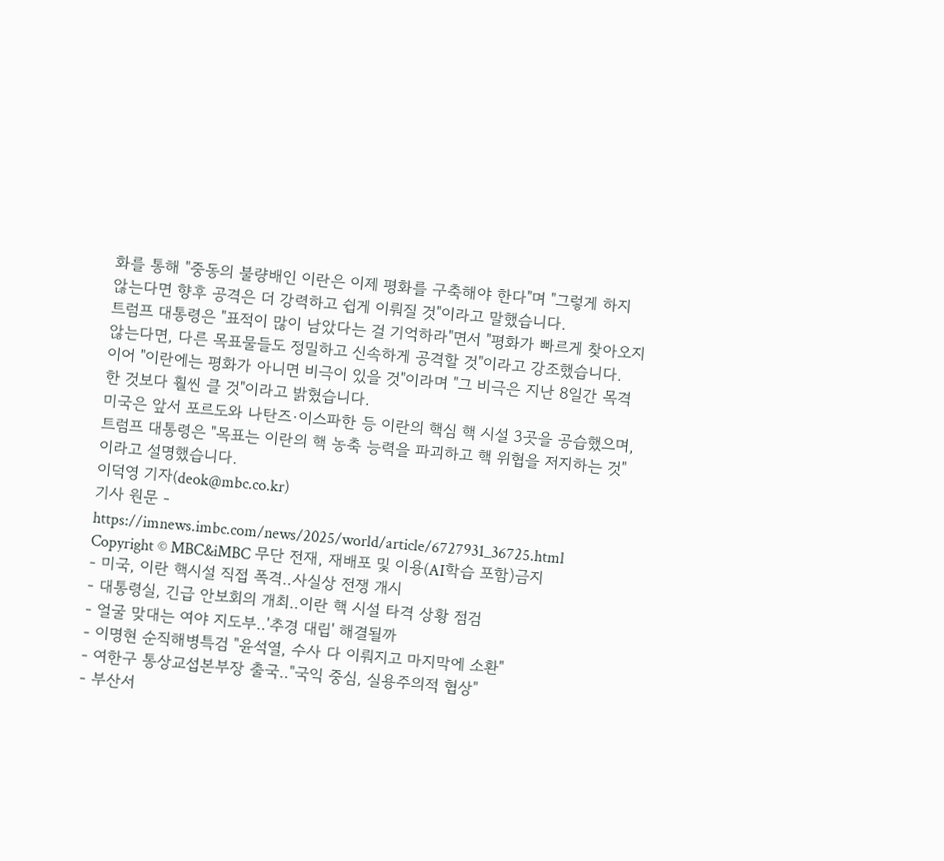화를 통해 "중동의 불량배인 이란은 이제 평화를 구축해야 한다"며 "그렇게 하지 않는다면 향후 공격은 더 강력하고 쉽게 이뤄질 것"이라고 말했습니다.
트럼프 대통령은 "표적이 많이 남았다는 걸 기억하라"면서 "평화가 빠르게 찾아오지 않는다면, 다른 목표물들도 정밀하고 신속하게 공격할 것"이라고 강조했습니다.
이어 "이란에는 평화가 아니면 비극이 있을 것"이라며 "그 비극은 지난 8일간 목격한 것보다 훨씬 클 것"이라고 밝혔습니다.
미국은 앞서 포르도와 나탄즈·이스파한 등 이란의 핵심 핵 시설 3곳을 공습했으며, 트럼프 대통령은 "목표는 이란의 핵 농축 능력을 파괴하고 핵 위협을 저지하는 것"이라고 설명했습니다.
이덕영 기자(deok@mbc.co.kr)
기사 원문 - https://imnews.imbc.com/news/2025/world/article/6727931_36725.html
Copyright © MBC&iMBC 무단 전재, 재배포 및 이용(AI학습 포함)금지
- 미국, 이란 핵시설 직접 폭격‥사실상 전쟁 개시
- 대통령실, 긴급 안보회의 개최‥이란 핵 시설 타격 상황 점검
- 얼굴 맞대는 여야 지도부‥'추경 대립' 해결될까
- 이명현 순직해병특검 "윤석열, 수사 다 이뤄지고 마지막에 소환"
- 여한구 통상교섭본부장 출국‥"국익 중심, 실용주의적 협상"
- 부산서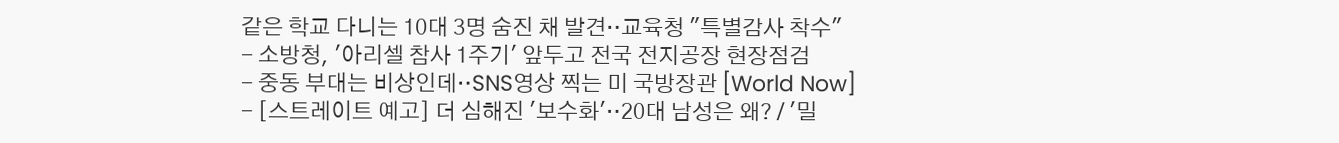같은 학교 다니는 10대 3명 숨진 채 발견‥교육청 "특별감사 착수"
- 소방청, '아리셀 참사 1주기' 앞두고 전국 전지공장 현장점검
- 중동 부대는 비상인데‥SNS영상 찍는 미 국방장관 [World Now]
- [스트레이트 예고] 더 심해진 '보수화'‥20대 남성은 왜? / '밀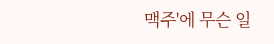맥주'에 무슨 일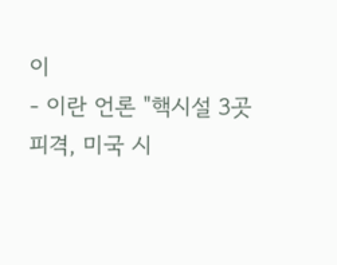이
- 이란 언론 "핵시설 3곳 피격, 미국 시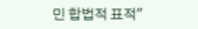민 합법적 표적"